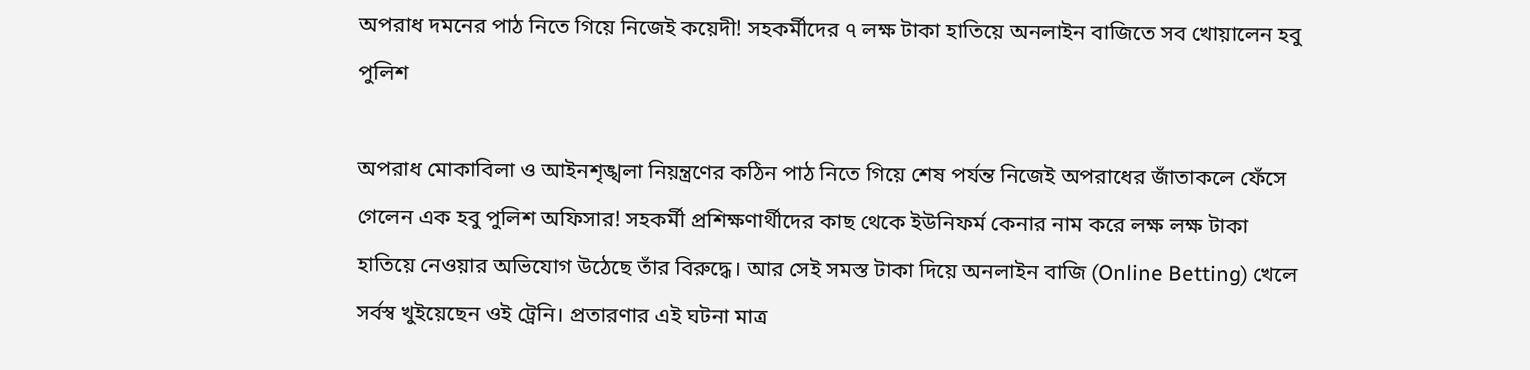অপরাধ দমনের পাঠ নিতে গিয়ে নিজেই কয়েদী! সহকর্মীদের ৭ লক্ষ টাকা হাতিয়ে অনলাইন বাজিতে সব খোয়ালেন হবু পুলিশ

অপরাধ মোকাবিলা ও আইনশৃঙ্খলা নিয়ন্ত্রণের কঠিন পাঠ নিতে গিয়ে শেষ পর্যন্ত নিজেই অপরাধের জাঁতাকলে ফেঁসে গেলেন এক হবু পুলিশ অফিসার! সহকর্মী প্রশিক্ষণার্থীদের কাছ থেকে ইউনিফর্ম কেনার নাম করে লক্ষ লক্ষ টাকা হাতিয়ে নেওয়ার অভিযোগ উঠেছে তাঁর বিরুদ্ধে। আর সেই সমস্ত টাকা দিয়ে অনলাইন বাজি (Online Betting) খেলে সর্বস্ব খুইয়েছেন ওই ট্রেনি। প্রতারণার এই ঘটনা মাত্র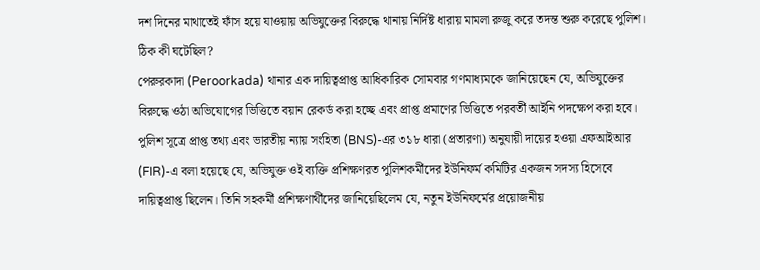দশ দিনের মাথাতেই ফাঁস হয়ে যাওয়ায় অভিযুক্তের বিরুদ্ধে থানায় নির্দিষ্ট ধারায় মামলা রুজু করে তদন্ত শুরু করেছে পুলিশ।
ঠিক কী ঘটেছিল?
পেরুরকাদা (Peroorkada) থানার এক দায়িত্বপ্রাপ্ত আধিকারিক সোমবার গণমাধ্যমকে জানিয়েছেন যে, অভিযুক্তের বিরুদ্ধে ওঠা অভিযোগের ভিত্তিতে বয়ান রেকর্ড করা হচ্ছে এবং প্রাপ্ত প্রমাণের ভিত্তিতে পরবর্তী আইনি পদক্ষেপ করা হবে।
পুলিশ সূত্রে প্রাপ্ত তথ্য এবং ভারতীয় ন্যায় সংহিতা (BNS)-এর ৩১৮ ধারা (প্রতারণা) অনুযায়ী দায়ের হওয়া এফআইআর (FIR)-এ বলা হয়েছে যে, অভিযুক্ত ওই ব্যক্তি প্রশিক্ষণরত পুলিশকর্মীদের ইউনিফর্ম কমিটির একজন সদস্য হিসেবে দায়িত্বপ্রাপ্ত ছিলেন। তিনি সহকর্মী প্রশিক্ষণার্থীদের জানিয়েছিলেম যে, নতুন ইউনিফর্মের প্রয়োজনীয়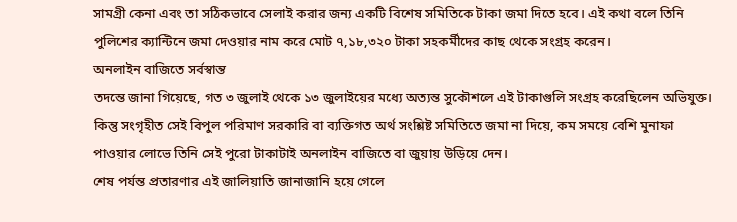সামগ্রী কেনা এবং তা সঠিকভাবে সেলাই করার জন্য একটি বিশেষ সমিতিকে টাকা জমা দিতে হবে। এই কথা বলে তিনি পুলিশের ক্যান্টিনে জমা দেওয়ার নাম করে মোট ৭,১৮,৩২০ টাকা সহকর্মীদের কাছ থেকে সংগ্রহ করেন।
অনলাইন বাজিতে সর্বস্বান্ত
তদন্তে জানা গিয়েছে, গত ৩ জুলাই থেকে ১৩ জুলাইয়ের মধ্যে অত্যন্ত সুকৌশলে এই টাকাগুলি সংগ্রহ করেছিলেন অভিযুক্ত। কিন্তু সংগৃহীত সেই বিপুল পরিমাণ সরকারি বা ব্যক্তিগত অর্থ সংশ্লিষ্ট সমিতিতে জমা না দিয়ে, কম সময়ে বেশি মুনাফা পাওয়ার লোভে তিনি সেই পুরো টাকাটাই অনলাইন বাজিতে বা জুয়ায় উড়িয়ে দেন।
শেষ পর্যন্ত প্রতারণার এই জালিয়াতি জানাজানি হয়ে গেলে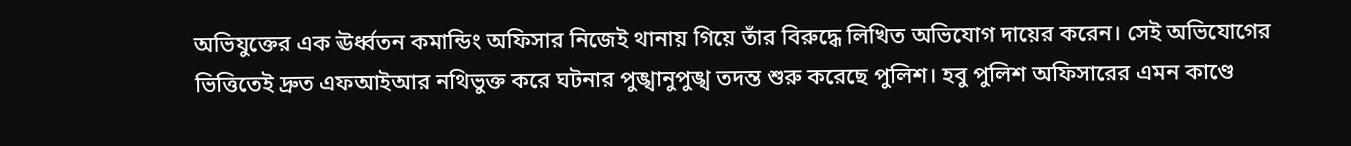অভিযুক্তের এক ঊর্ধ্বতন কমান্ডিং অফিসার নিজেই থানায় গিয়ে তাঁর বিরুদ্ধে লিখিত অভিযোগ দায়ের করেন। সেই অভিযোগের ভিত্তিতেই দ্রুত এফআইআর নথিভুক্ত করে ঘটনার পুঙ্খানুপুঙ্খ তদন্ত শুরু করেছে পুলিশ। হবু পুলিশ অফিসারের এমন কাণ্ডে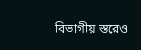বিভাগীয় স্তরেও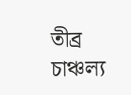তীব্র চাঞ্চল্য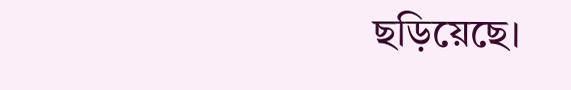ছড়িয়েছে।